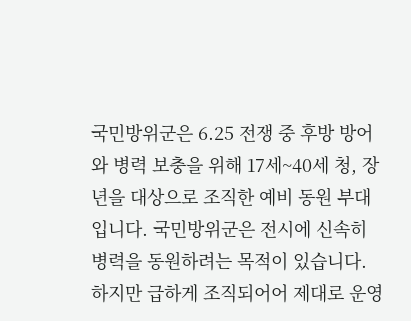국민방위군은 6.25 전쟁 중 후방 방어와 병력 보충을 위해 17세~40세 청, 장년을 대상으로 조직한 예비 동원 부대입니다. 국민방위군은 전시에 신속히 병력을 동원하려는 목적이 있습니다.
하지만 급하게 조직되어어 제대로 운영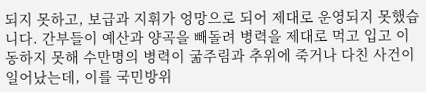되지 못하고, 보급과 지휘가 엉망으로 되어 제대로 운영되지 못했습니다. 간부들이 예산과 양곡을 빼돌려 병력을 제대로 먹고 입고 이동하지 못해 수만명의 병력이 굶주림과 추위에 죽거나 다친 사건이 일어났는데, 이를 국민방위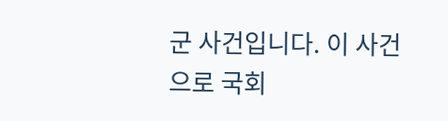군 사건입니다. 이 사건으로 국회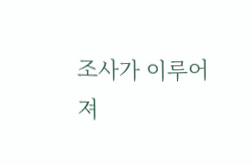조사가 이루어져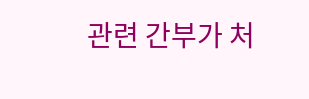관련 간부가 처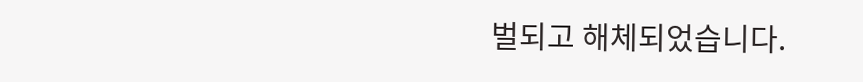벌되고 해체되었습니다.